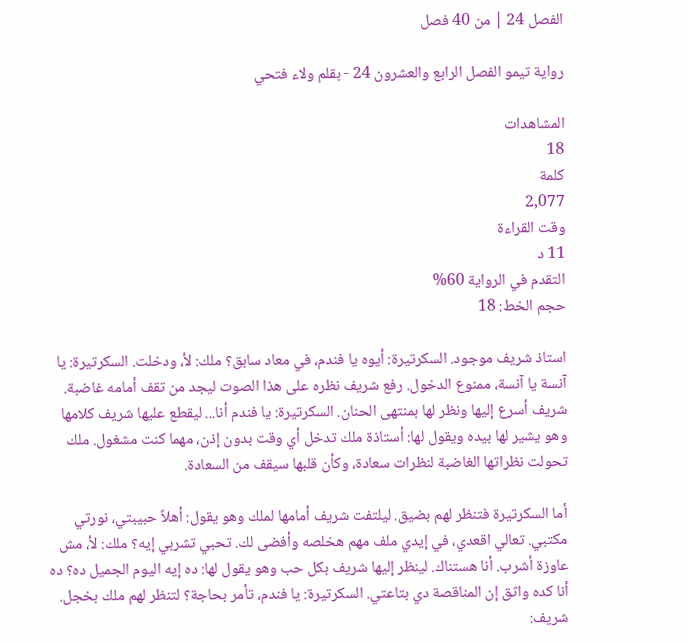الفصل 24 | من 40 فصل

رواية تيمو الفصل الرابع والعشرون 24 - بقلم ولاء فتحي

المشاهدات
18
كلمة
2,077
وقت القراءة
11 د
التقدم في الرواية 60%
حجم الخط: 18

استاذ شريف موجود. السكرتيرة: أيوه يا فندم، في معاد سابق؟ ملك: لأ، ودخلت. السكرتيرة: يا آنسة يا آنسة، ممنوع الدخول. رفع شريف نظره على هذا الصوت ليجد من تقف أمامه غاضبة. شريف أسرع إليها ونظر لها بمنتهى الحنان. السكرتيرة: يا فندم أنا... ليقطع عليها شريف كلامها وهو يشير لها بيده ويقول لها: أستاذة ملك تدخل أي وقت بدون إذن، مهما كنت مشغول. ملك تحولت نظراتها الغاضبة لنظرات سعادة، وكأن قلبها سيقف من السعادة.

أما السكرتيرة فتنظر لهم بضيق. ليلتفت شريف أمامها لملك وهو يقول: أهلاً حبيبتي، نورتي مكتبي. تعالي اقعدي، في إيدي ملف مهم هخلصه وأفضى لك. تحبي تشربي إيه؟ ملك: لأ، مش عاوزة أشرب. أنا هستناك. لينظر إليها شريف بكل حب وهو يقول لها: ده إيه اليوم الجميل ده؟ ده أنا كده واثق إن المناقصة دي بتاعتي. السكرتيرة: يا فندم، تأمر بحاجة؟ لتنظر لهم ملك بخجل. شريف: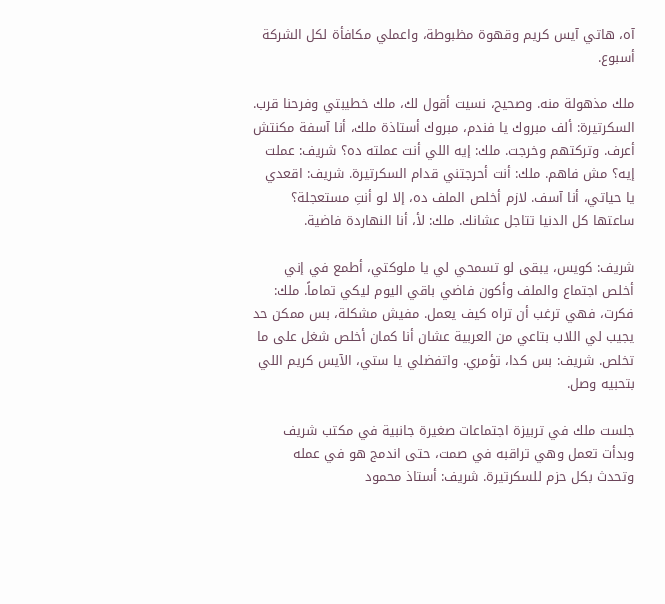آه، هاتي آيس كريم وقهوة مظبوطة، واعملي مكافأة لكل الشركة أسبوع.

ملك مذهولة منه. وصحيح، نسيت أقول لك، ملك خطيبتي وفرحنا قرب. السكرتيرة: ألف مبروك يا فندم، مبروك أستاذة ملك، أنا آسفة مكنتش أعرف. وتركتهم وخرجت. ملك: إيه اللي أنت عملته ده؟ شريف: عملت إيه؟ مش فاهم. ملك: أنت أحرجتني قدام السكرتيرة. شريف: اقعدي يا حياتي، أنا آسف. لازم أخلص الملف ده، إلا لو أنتِ مستعجلة؟ ساعتها كل الدنيا تتاجل عشانك. ملك: لأ، أنا النهاردة فاضية.

شريف: كويس، يبقى لو تسمحي لي يا ملوكتي، أطمع في إني أخلص اجتماع والملف وأكون فاضي باقي اليوم ليكي تماماً. ملك: فكرت، فهي ترغب أن تراه كيف يعمل. مفيش مشكلة، بس ممكن حد يجيب لي اللاب بتاعي من العربية عشان أنا كمان أخلص شغل على ما تخلص. شريف: بس كدا، تؤمري. واتفضلي يا ستي، الآيس كريم اللي بتحبيه وصل.

جلست ملك في تربيزة اجتماعات صغيرة جانبية في مكتب شريف وبدأت تعمل وهي تراقبه في صمت، حتى اندمج هو في عمله وتحدث بكل حزم للسكرتيرة. شريف: أستاذ محمود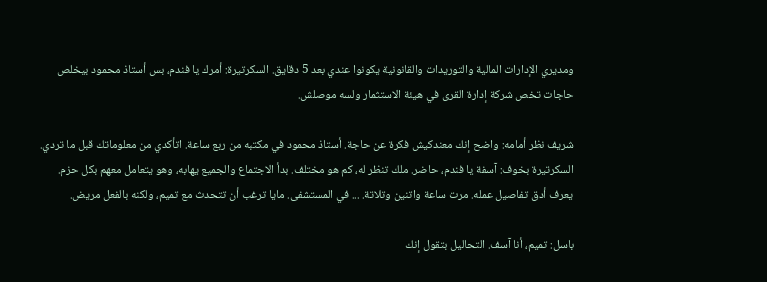ومديري الإدارات المالية والتوريدات والقانونية يكونوا عندي بعد 5 دقايق. السكرتيرة: أمرك يا فندم، بس أستاذ محمود بيخلص حاجات تخص شركة إدارة القرى في هيئة الاستثمار ولسه موصلش.

شريف نظر أمامه: واضح إنك معندكيش فكرة عن حاجة. أستاذ محمود في مكتبه من ربع ساعة. اتأكدي من معلوماتك قبل ما تردي. السكرتيرة بخوف: آسفة يا فندم، حاضر. ملك تنظر له، كم هو مختلف. بدأ الاجتماع والجميع يهابه، وهو يتعامل معهم بكل حزم. يعرف أدق تفاصيل عمله. مرت ساعة واتنين وتلاتة. ... في المستشفى. مايا ترغب أن تتحدث مع تميم، ولكنه بالفعل مريض.

باسل: تميم، أنا آسف. التحاليل بتقول إنك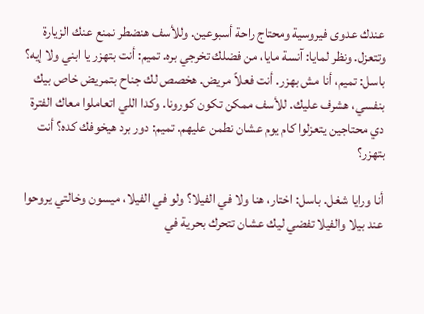عندك عدوى فيروسية ومحتاج راحة أسبوعين. وللأسف هنضطر نمنع عنك الزيارة وتتعزل. ونظر لمايا: آنسة مايا، من فضلك تخرجي بره. تميم: أنت بتهزر يا ابني ولا إيه؟ باسل: تميم، أنا مش بهزر. أنت فعلاً مريض. هخصص لك جناح بتمريض خاص بيك بنفسي، هشرف عليك. للأسف ممكن تكون كورونا. وكدا اللي اتعاملوا معاك الفترة دي محتاجين يتعزلوا كام يوم عشان نطمن عليهم. تميم: دور برد هيخوفك كده؟ أنت بتهزر؟

أنا ورايا شغل. باسل: اختار، هنا ولا في الفيلا؟ ولو في الفيلا، ميسون وخالتي يروحوا عند بيلا والفيلا تفضي ليك عشان تتحرك بحرية في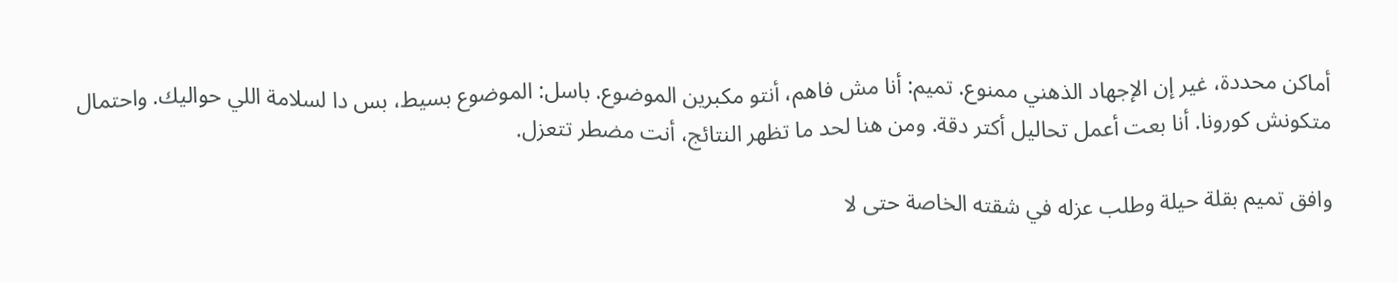أماكن محددة، غير إن الإجهاد الذهني ممنوع. تميم: أنا مش فاهم، أنتو مكبرين الموضوع. باسل: الموضوع بسيط، بس دا لسلامة اللي حواليك. واحتمال متكونش كورونا. أنا بعت أعمل تحاليل أكتر دقة. ومن هنا لحد ما تظهر النتائج، أنت مضطر تتعزل.

وافق تميم بقلة حيلة وطلب عزله في شقته الخاصة حتى لا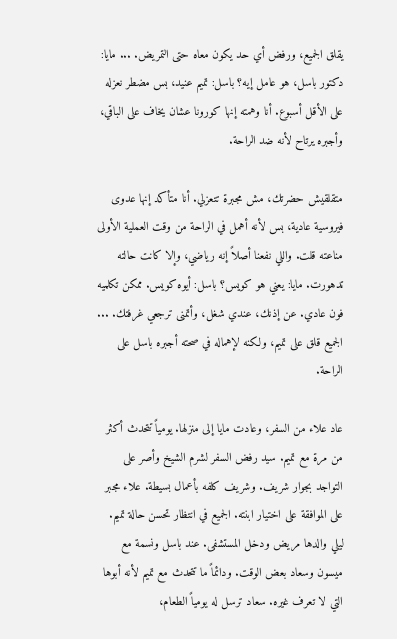يقلق الجميع، ورفض أي حد يكون معاه حتى التمريض. ... مايا: دكتور باسل، هو عامل إيه؟ باسل: تميم عنيد، بس مضطر نعزله على الأقل أسبوع. أنا وهمته إنها كورونا عشان يخاف على الباقي، وأجبره يرتاح لأنه ضد الراحة.

متقلقيش حضرتك، مش مجبرة تتعزلي. أنا متأكد إنها عدوى فيروسية عادية، بس لأنه أهمل في الراحة من وقت العملية الأولى مناعته قلت. واللي نفعنا أصلاً إنه رياضي، وإلا كانت حالته تدهورت. مايا: يعني هو كويس؟ باسل: أيوه كويس. ممكن تكلميه فون عادي. عن إذنك، عندي شغل، وأتمنى ترجعي غرفتك. ... الجميع قلق على تميم، ولكنه لإهماله في صحته أجبره باسل على الراحة.

عاد علاء من السفر، وعادت مايا إلى منزلها. يومياً تتحدث أكثر من مرة مع تميم. سيد رفض السفر لشرم الشيخ وأصر على التواجد بجوار شريف. وشريف كلفه بأعمال بسيطة. علاء مجبر على الموافقة على اختيار ابنته. الجميع في انتظار تحسن حالة تميم. ليلي والدها مريض ودخل المستشفى. عند باسل ونسمة مع ميسون وسعاد بعض الوقت. ودائماً ما تتحدث مع تميم لأنه أبوها التي لا تعرف غيره. سعاد ترسل له يومياً الطعام،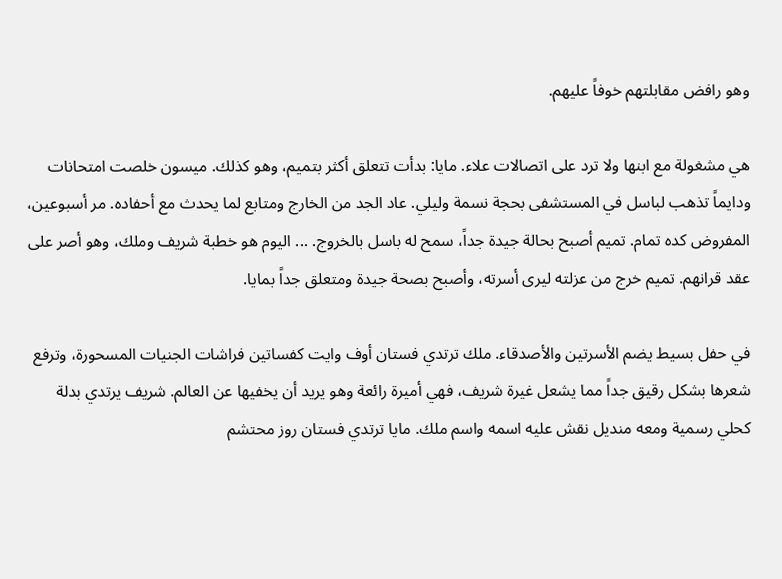وهو رافض مقابلتهم خوفاً عليهم.

هي مشغولة مع ابنها ولا ترد على اتصالات علاء. مايا: بدأت تتعلق أكثر بتميم، وهو كذلك. ميسون خلصت امتحانات ودايماً تذهب لباسل في المستشفى بحجة نسمة وليلي. عاد الجد من الخارج ومتابع لما يحدث مع أحفاده. مر أسبوعين، المفروض كده تمام. تميم أصبح بحالة جيدة جداً، سمح له باسل بالخروج. ... اليوم هو خطبة شريف وملك، وهو أصر على عقد قرانهم. تميم خرج من عزلته ليرى أسرته، وأصبح بصحة جيدة ومتعلق جداً بمايا.

في حفل بسيط يضم الأسرتين والأصدقاء. ملك ترتدي فستان أوف وايت كفساتين فراشات الجنيات المسحورة، وترفع شعرها بشكل رقيق جداً مما يشعل غيرة شريف، فهي أميرة رائعة وهو يريد أن يخفيها عن العالم. شريف يرتدي بدلة كحلي رسمية ومعه منديل نقش عليه اسمه واسم ملك. مايا ترتدي فستان روز محتشم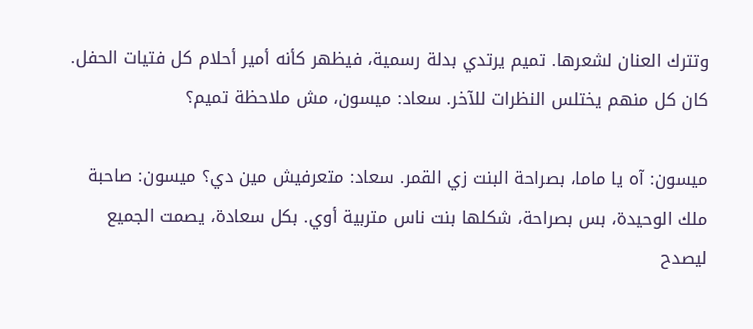وتترك العنان لشعرها. تميم يرتدي بدلة رسمية، فيظهر كأنه أمير أحلام كل فتيات الحفل. كان كل منهم يختلس النظرات للآخر. سعاد: ميسون، مش ملاحظة تميم؟

ميسون: آه يا ماما، بصراحة البنت زي القمر. سعاد: متعرفيش مين دي؟ ميسون: صاحبة ملك الوحيدة، بس بصراحة، شكلها بنت ناس متربية أوي. بكل سعادة، يصمت الجميع ليصدح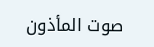صوت المأذون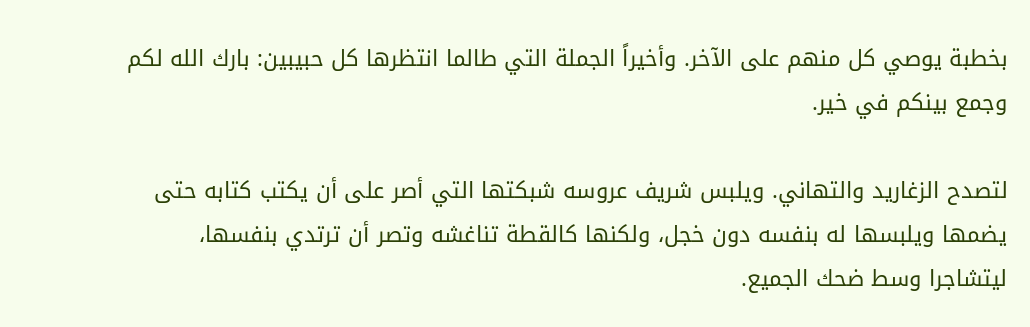بخطبة يوصي كل منهم على الآخر. وأخيراً الجملة التي طالما انتظرها كل حبيبين: بارك الله لكم وجمع بينكم في خير.

لتصدح الزغاريد والتهاني. ويلبس شريف عروسه شبكتها التي أصر على أن يكتب كتابه حتى يضمها ويلبسها له بنفسه دون خجل، ولكنها كالقطة تناغشه وتصر أن ترتدي بنفسها، ليتشاجرا وسط ضحك الجميع.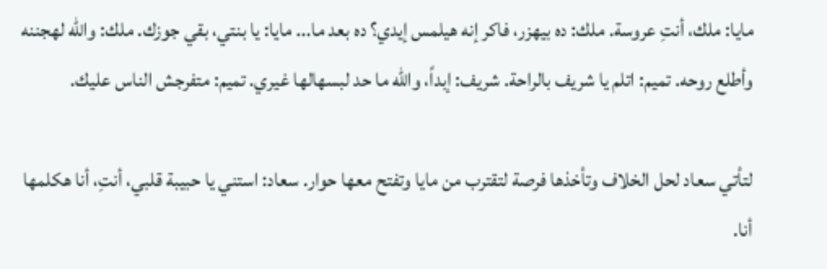مايا: ملك، أنتِ عروسة. ملك: ده بيهزر، فاكر إنه هيلمس إيدي؟ ده بعد ما... مايا: يا بنتي، بقي جوزك. ملك: والله لهجننه وأطلع روحه. تميم: اتلم يا شريف بالراحة. شريف: إبداً، والله ما حد لبسهالها غيري. تميم: متفرجش الناس عليك.

لتأتي سعاد لحل الخلاف وتأخذها فرصة لتقترب من مايا وتفتح معها حوار. سعاد: استني يا حبيبة قلبي، أنتِ، أنا هكلمها أنا.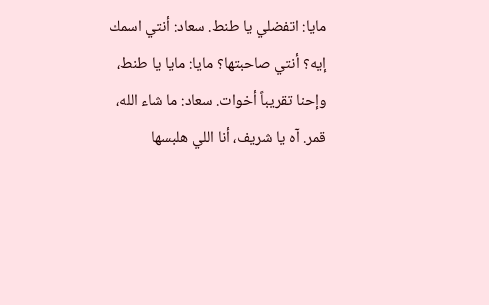مايا: اتفضلي يا طنط. سعاد: أنتي اسمك إيه؟ أنتي صاحبتها؟ مايا: مايا يا طنط، وإحنا تقريباً أخوات. سعاد: ما شاء الله، قمر. آه يا شريف، أنا اللي هلبسها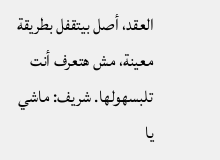العقد، أصل بيتقفل بطريقة معينة، مش هتعرف أنت تلبسهولها. شريف: ماشي يا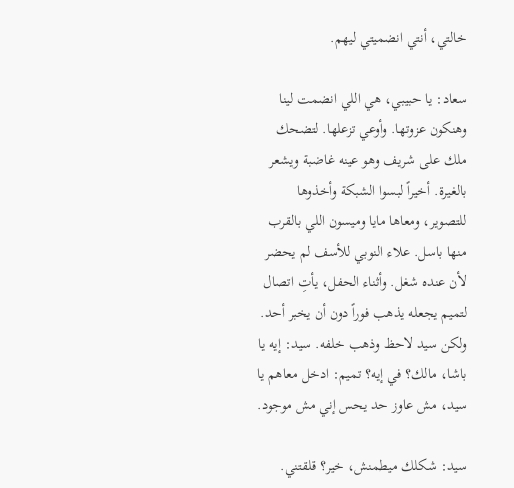خالتي، أنتي انضميتي ليهم.

سعاد: يا حبيبي، هي اللي انضمت لينا وهنكون عزوتها. وأوعي تزعلها. لتضحك ملك على شريف وهو عينه غاضبة ويشعر بالغيرة. أخيراً لبسوا الشبكة وأخذوها للتصوير، ومعاها مايا وميسون اللي بالقرب منها باسل. علاء النوبي للأسف لم يحضر لأن عنده شغل. وأثناء الحفل، يأتِ اتصال لتميم يجعله يذهب فوراً دون أن يخبر أحد. ولكن سيد لاحظ وذهب خلفه. سيد: إيه يا باشا، مالك؟ في إيه؟ تميم: ادخل معاهم يا سيد، مش عاوز حد يحس إني مش موجود.

سيد: شكلك ميطمنش، خير؟ قلقتني.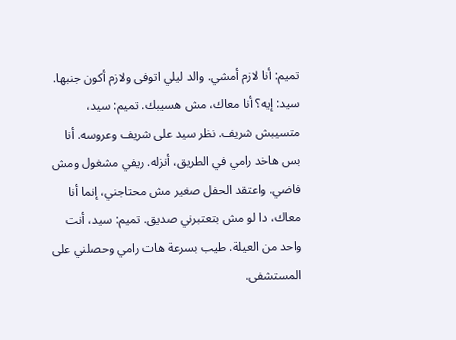تميم: أنا لازم أمشي. والد ليلي اتوفى ولازم أكون جنبها. سيد: إيه؟ أنا معاك، مش هسيبك. تميم: سيد، متسيبش شريف. نظر سيد على شريف وعروسه. أنا بس هاخد رامي في الطريق، أنزله. ريفي مشغول ومش فاضي. واعتقد الحفل صغير مش محتاجني، إنما أنا معاك، دا لو مش بتعتبرني صديق. تميم: سيد، أنت واحد من العيلة. طيب بسرعة هات رامي وحصلني على المستشفى.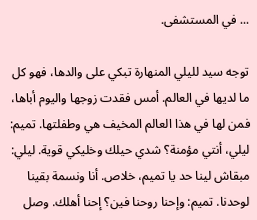... في المستشفى.

توجه سيد لليلي المنهارة تبكي على والدها، فهو كل ما لديها في العالم. أمس فقدت زوجها واليوم أباها، فمن لها في هذا العالم المخيف هي وطفلتها. تميم: ليلي، أنتي مؤمنة؟ شدي حيلك وخليكي قوية. ليلي: مبقاش لينا حد يا تميم، خلاص. أنا ونسمة بقينا لوحدنا. تميم: وإحنا روحنا فين؟ إحنا أهلك. وصل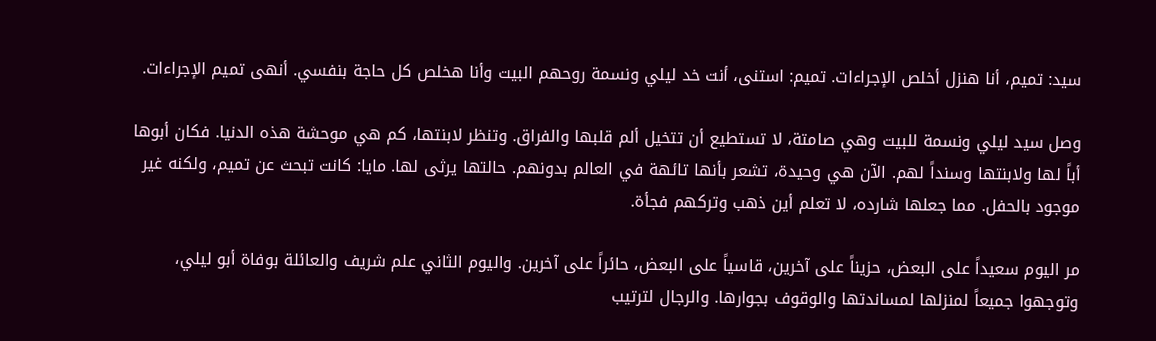سيد: تميم، أنا هنزل أخلص الإجراءات. تميم: استنى، أنت خد ليلي ونسمة روحهم البيت وأنا هخلص كل حاجة بنفسي. أنهى تميم الإجراءات.

وصل سيد ليلي ونسمة للبيت وهي صامتة، لا تستطيع أن تتخيل ألم قلبها والفراق. وتنظر لابنتها، كم هي موحشة هذه الدنيا. فكان أبوها أباً لها ولابنتها وسنداً لهم. الآن هي وحيدة، تشعر بأنها تائهة في العالم بدونهم. حالتها يرثى لها. مايا: كانت تبحث عن تميم، ولكنه غير موجود بالحفل. مما جعلها شارده، لا تعلم أين ذهب وتركهم فجأة.

مر اليوم سعيداً على البعض، حزيناً على آخرين، قاسياً على البعض، حائراً على آخرين. واليوم الثاني علم شريف والعائلة بوفاة أبو ليلي، وتوجهوا جميعاً لمنزلها لمساندتها والوقوف بجوارها. والرجال لترتيب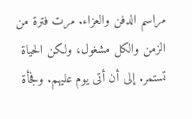مراسم الدفن والعزاء. مرت فترة من الزمن والكل مشغول، ولكن الحياة تستمر. إلى أن أتى يوم عليهم. وفجأة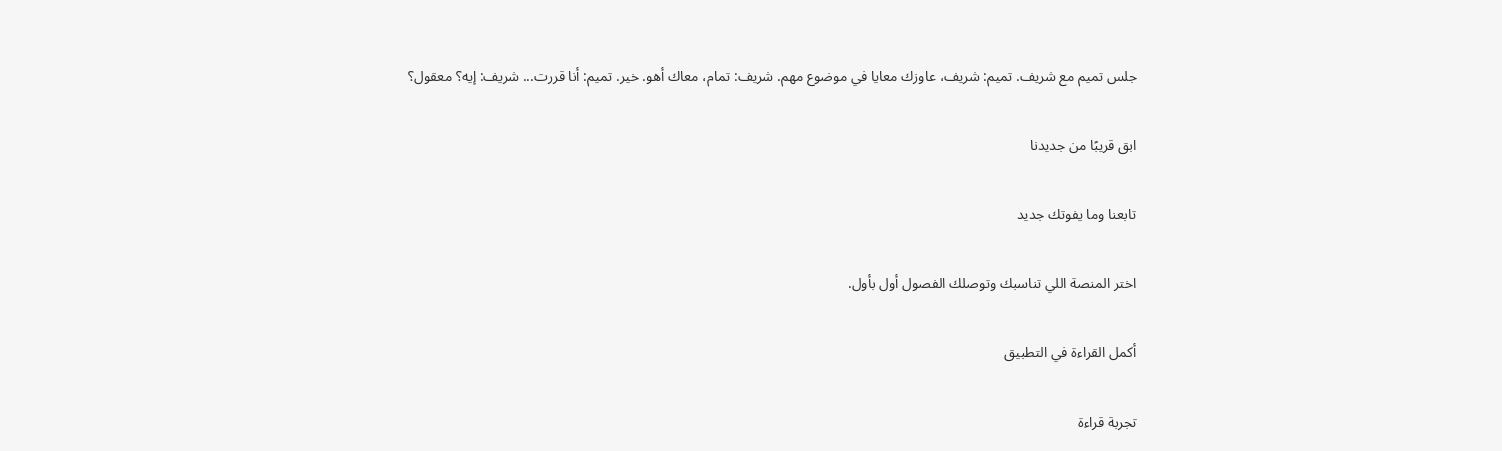جلس تميم مع شريف. تميم: شريف، عاوزك معايا في موضوع مهم. شريف: تمام، معاك أهو. خير. تميم: أنا قررت... شريف: إيه؟ معقول؟

ابق قريبًا من جديدنا

تابعنا وما يفوتك جديد

اختر المنصة اللي تناسبك وتوصلك الفصول أول بأول.

أكمل القراءة في التطبيق

تجربة قراءة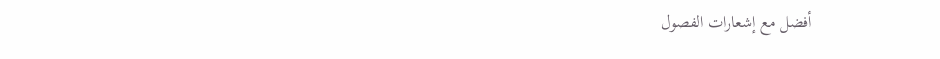أفضل مع إشعارات الفصول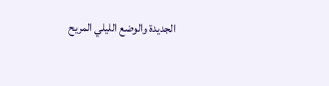الجديدة والوضع الليلي المريح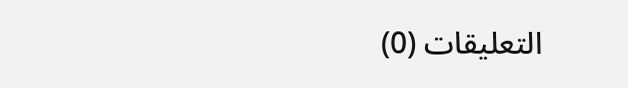التعليقات (0)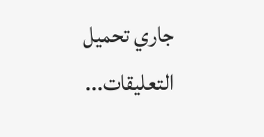جاري تحميل التعليقات...